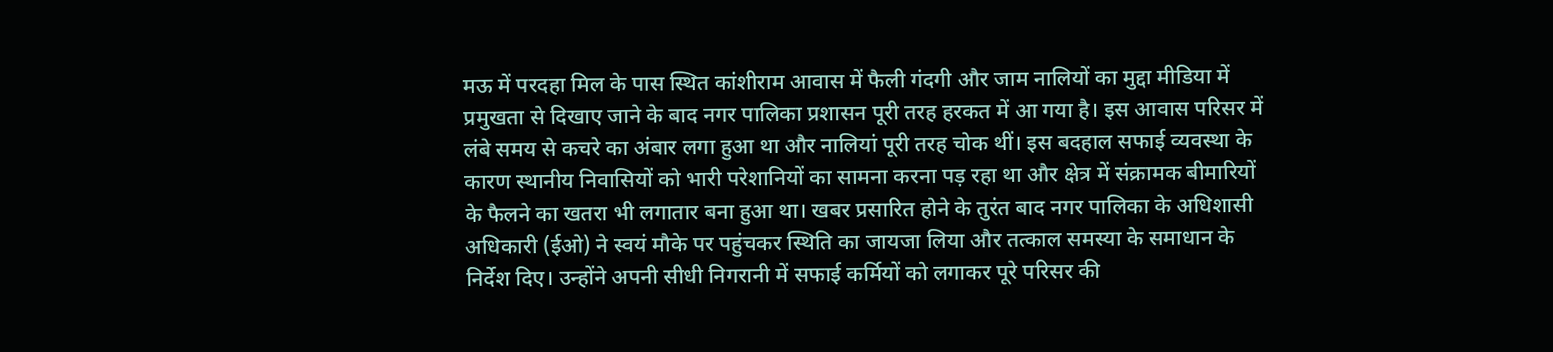मऊ में परदहा मिल के पास स्थित कांशीराम आवास में फैली गंदगी और जाम नालियों का मुद्दा मीडिया में प्रमुखता से दिखाए जाने के बाद नगर पालिका प्रशासन पूरी तरह हरकत में आ गया है। इस आवास परिसर में लंबे समय से कचरे का अंबार लगा हुआ था और नालियां पूरी तरह चोक थीं। इस बदहाल सफाई व्यवस्था के कारण स्थानीय निवासियों को भारी परेशानियों का सामना करना पड़ रहा था और क्षेत्र में संक्रामक बीमारियों के फैलने का खतरा भी लगातार बना हुआ था। खबर प्रसारित होने के तुरंत बाद नगर पालिका के अधिशासी अधिकारी (ईओ) ने स्वयं मौके पर पहुंचकर स्थिति का जायजा लिया और तत्काल समस्या के समाधान के निर्देश दिए। उन्होंने अपनी सीधी निगरानी में सफाई कर्मियों को लगाकर पूरे परिसर की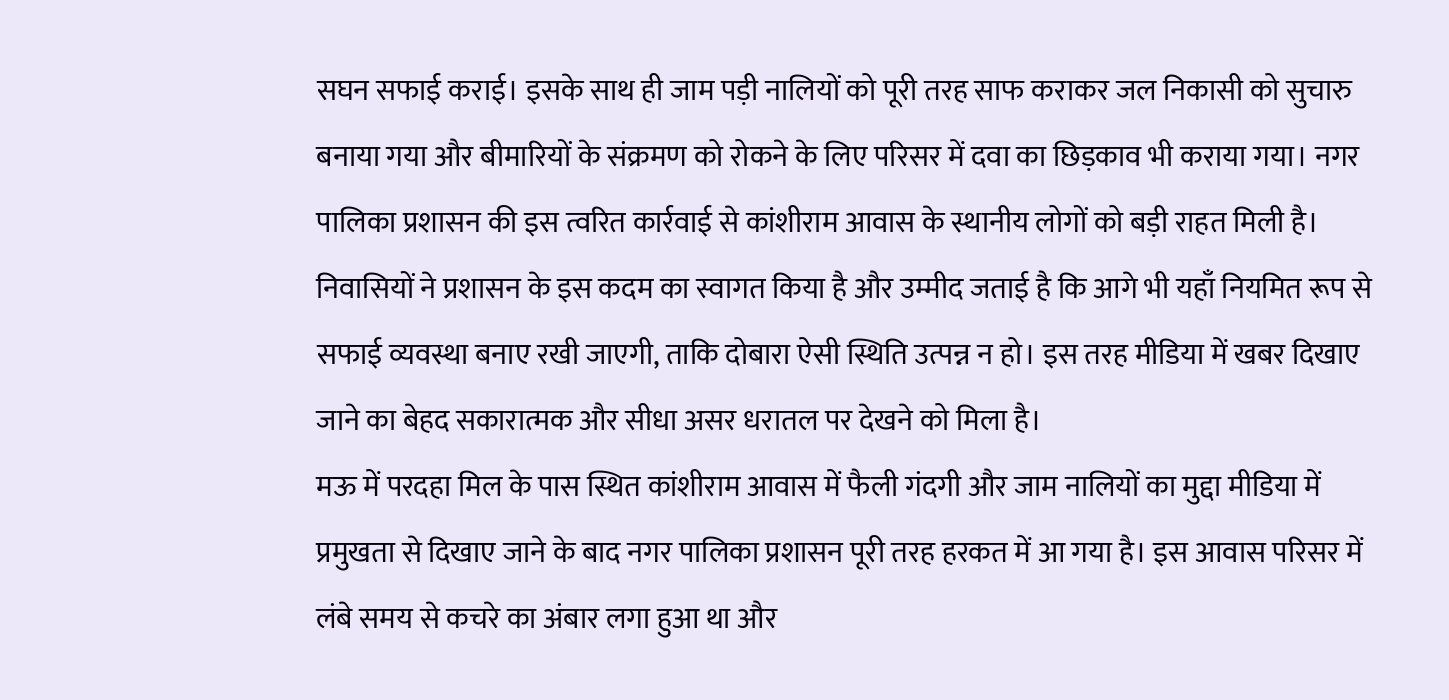सघन सफाई कराई। इसके साथ ही जाम पड़ी नालियों को पूरी तरह साफ कराकर जल निकासी को सुचारु बनाया गया और बीमारियों के संक्रमण को रोकने के लिए परिसर में दवा का छिड़काव भी कराया गया। नगर पालिका प्रशासन की इस त्वरित कार्रवाई से कांशीराम आवास के स्थानीय लोगों को बड़ी राहत मिली है। निवासियों ने प्रशासन के इस कदम का स्वागत किया है और उम्मीद जताई है कि आगे भी यहाँ नियमित रूप से सफाई व्यवस्था बनाए रखी जाएगी, ताकि दोबारा ऐसी स्थिति उत्पन्न न हो। इस तरह मीडिया में खबर दिखाए जाने का बेहद सकारात्मक और सीधा असर धरातल पर देखने को मिला है।
मऊ में परदहा मिल के पास स्थित कांशीराम आवास में फैली गंदगी और जाम नालियों का मुद्दा मीडिया में प्रमुखता से दिखाए जाने के बाद नगर पालिका प्रशासन पूरी तरह हरकत में आ गया है। इस आवास परिसर में लंबे समय से कचरे का अंबार लगा हुआ था और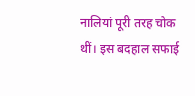नालियां पूरी तरह चोक थीं। इस बदहाल सफाई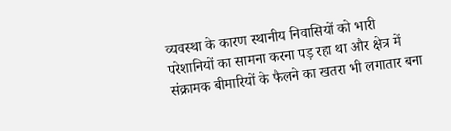व्यवस्था के कारण स्थानीय निवासियों को भारी परेशानियों का सामना करना पड़ रहा था और क्षेत्र में संक्रामक बीमारियों के फैलने का खतरा भी लगातार बना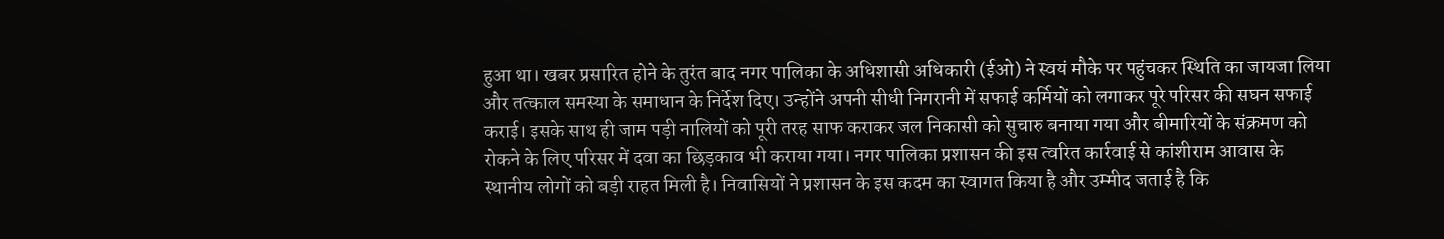हुआ था। खबर प्रसारित होने के तुरंत बाद नगर पालिका के अधिशासी अधिकारी (ईओ) ने स्वयं मौके पर पहुंचकर स्थिति का जायजा लिया और तत्काल समस्या के समाधान के निर्देश दिए। उन्होंने अपनी सीधी निगरानी में सफाई कर्मियों को लगाकर पूरे परिसर की सघन सफाई कराई। इसके साथ ही जाम पड़ी नालियों को पूरी तरह साफ कराकर जल निकासी को सुचारु बनाया गया और बीमारियों के संक्रमण को रोकने के लिए परिसर में दवा का छिड़काव भी कराया गया। नगर पालिका प्रशासन की इस त्वरित कार्रवाई से कांशीराम आवास के स्थानीय लोगों को बड़ी राहत मिली है। निवासियों ने प्रशासन के इस कदम का स्वागत किया है और उम्मीद जताई है कि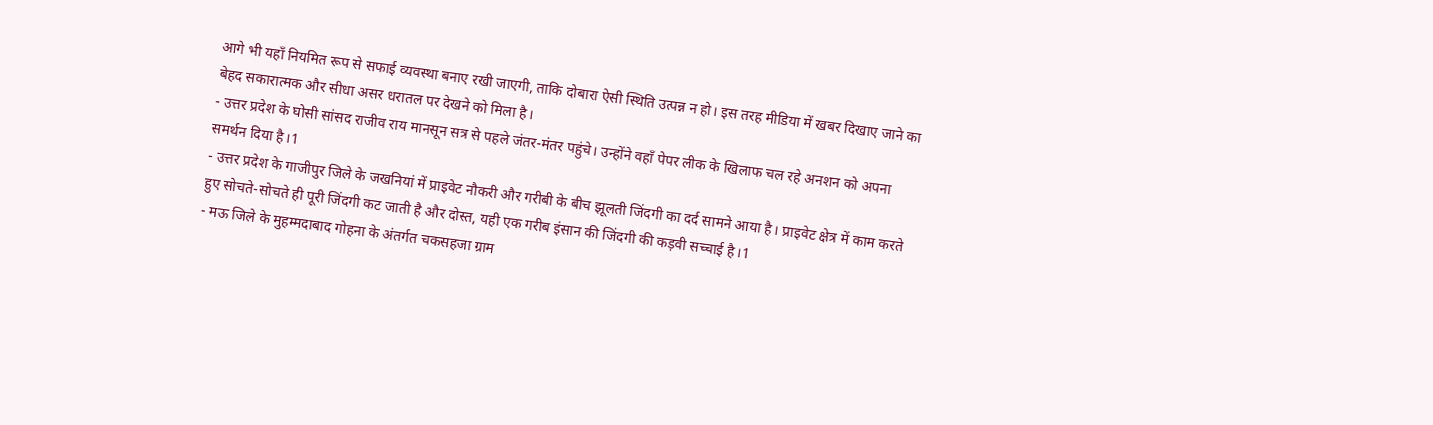आगे भी यहाँ नियमित रूप से सफाई व्यवस्था बनाए रखी जाएगी, ताकि दोबारा ऐसी स्थिति उत्पन्न न हो। इस तरह मीडिया में खबर दिखाए जाने का बेहद सकारात्मक और सीधा असर धरातल पर देखने को मिला है।
- उत्तर प्रदेश के घोसी सांसद राजीव राय मानसून सत्र से पहले जंतर-मंतर पहुंचे। उन्होंने वहाँ पेपर लीक के खिलाफ चल रहे अनशन को अपना समर्थन दिया है।1
- उत्तर प्रदेश के गाजीपुर जिले के जखनियां में प्राइवेट नौकरी और गरीबी के बीच झूलती जिंदगी का दर्द सामने आया है। प्राइवेट क्षेत्र में काम करते हुए सोचते-सोचते ही पूरी जिंदगी कट जाती है और दोस्त, यही एक गरीब इंसान की जिंदगी की कड़वी सच्चाई है।1
- मऊ जिले के मुहम्मदाबाद गोहना के अंतर्गत चकसहजा ग्राम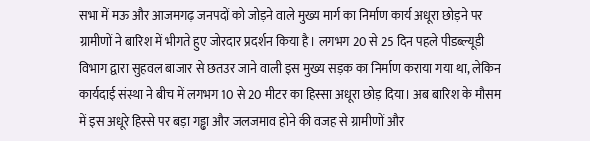सभा में मऊ और आजमगढ़ जनपदों को जोड़ने वाले मुख्य मार्ग का निर्माण कार्य अधूरा छोड़ने पर ग्रामीणों ने बारिश में भीगते हुए जोरदार प्रदर्शन किया है। लगभग 20 से 25 दिन पहले पीडब्ल्यूडी विभाग द्वारा सुहवल बाजार से छतउर जाने वाली इस मुख्य सड़क का निर्माण कराया गया था, लेकिन कार्यदाई संस्था ने बीच में लगभग 10 से 20 मीटर का हिस्सा अधूरा छोड़ दिया। अब बारिश के मौसम में इस अधूरे हिस्से पर बड़ा गड्ढा और जलजमाव होने की वजह से ग्रामीणों और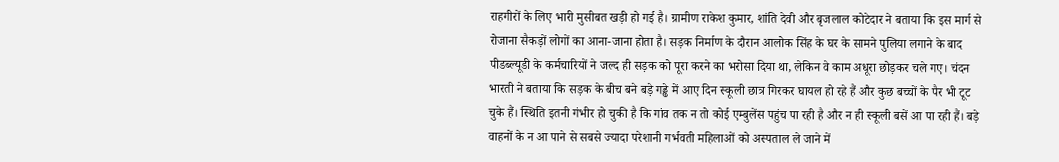राहगीरों के लिए भारी मुसीबत खड़ी हो गई है। ग्रामीण राकेश कुमार, शांति देवी और बृजलाल कोटेदार ने बताया कि इस मार्ग से रोजाना सैकड़ों लोगों का आना-जाना होता है। सड़क निर्माण के दौरान आलोक सिंह के घर के सामने पुलिया लगाने के बाद पीडब्ल्यूडी के कर्मचारियों ने जल्द ही सड़क को पूरा करने का भरोसा दिया था, लेकिन वे काम अधूरा छोड़कर चले गए। चंदन भारती ने बताया कि सड़क के बीच बने बड़े गड्ढे में आए दिन स्कूली छात्र गिरकर घायल हो रहे हैं और कुछ बच्चों के पैर भी टूट चुके हैं। स्थिति इतनी गंभीर हो चुकी है कि गांव तक न तो कोई एम्बुलेंस पहुंच पा रही है और न ही स्कूली बसें आ पा रही हैं। बड़े वाहनों के न आ पाने से सबसे ज्यादा परेशानी गर्भवती महिलाओं को अस्पताल ले जाने में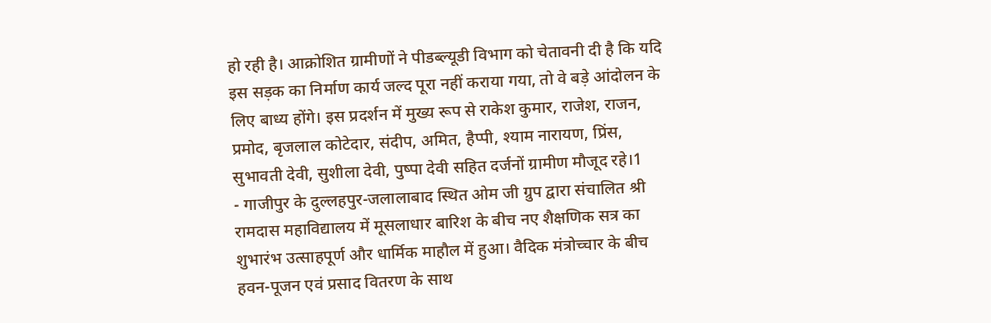हो रही है। आक्रोशित ग्रामीणों ने पीडब्ल्यूडी विभाग को चेतावनी दी है कि यदि इस सड़क का निर्माण कार्य जल्द पूरा नहीं कराया गया, तो वे बड़े आंदोलन के लिए बाध्य होंगे। इस प्रदर्शन में मुख्य रूप से राकेश कुमार, राजेश, राजन, प्रमोद, बृजलाल कोटेदार, संदीप, अमित, हैप्पी, श्याम नारायण, प्रिंस, सुभावती देवी, सुशीला देवी, पुष्पा देवी सहित दर्जनों ग्रामीण मौजूद रहे।1
- गाजीपुर के दुल्लहपुर-जलालाबाद स्थित ओम जी ग्रुप द्वारा संचालित श्री रामदास महाविद्यालय में मूसलाधार बारिश के बीच नए शैक्षणिक सत्र का शुभारंभ उत्साहपूर्ण और धार्मिक माहौल में हुआ। वैदिक मंत्रोच्चार के बीच हवन-पूजन एवं प्रसाद वितरण के साथ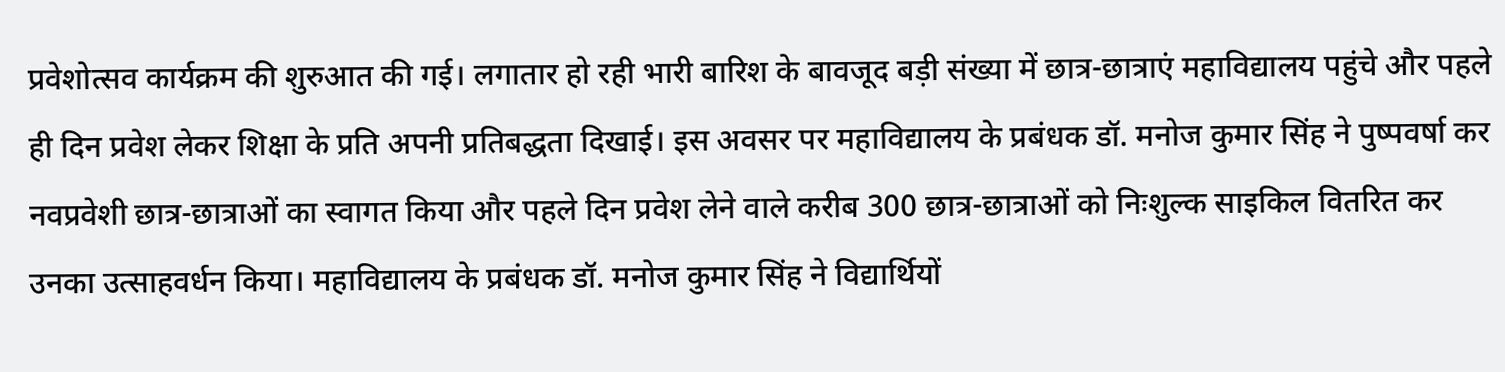प्रवेशोत्सव कार्यक्रम की शुरुआत की गई। लगातार हो रही भारी बारिश के बावजूद बड़ी संख्या में छात्र-छात्राएं महाविद्यालय पहुंचे और पहले ही दिन प्रवेश लेकर शिक्षा के प्रति अपनी प्रतिबद्धता दिखाई। इस अवसर पर महाविद्यालय के प्रबंधक डॉ. मनोज कुमार सिंह ने पुष्पवर्षा कर नवप्रवेशी छात्र-छात्राओं का स्वागत किया और पहले दिन प्रवेश लेने वाले करीब 300 छात्र-छात्राओं को निःशुल्क साइकिल वितरित कर उनका उत्साहवर्धन किया। महाविद्यालय के प्रबंधक डॉ. मनोज कुमार सिंह ने विद्यार्थियों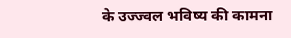के उज्ज्वल भविष्य की कामना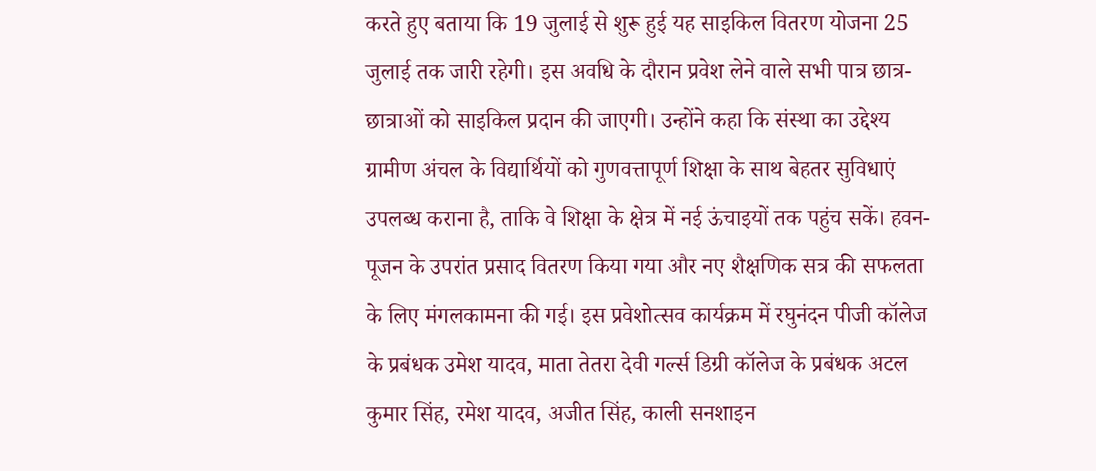करते हुए बताया कि 19 जुलाई से शुरू हुई यह साइकिल वितरण योजना 25 जुलाई तक जारी रहेगी। इस अवधि के दौरान प्रवेश लेने वाले सभी पात्र छात्र-छात्राओं को साइकिल प्रदान की जाएगी। उन्होंने कहा कि संस्था का उद्देश्य ग्रामीण अंचल के विद्यार्थियों को गुणवत्तापूर्ण शिक्षा के साथ बेहतर सुविधाएं उपलब्ध कराना है, ताकि वे शिक्षा के क्षेत्र में नई ऊंचाइयों तक पहुंच सकें। हवन-पूजन के उपरांत प्रसाद वितरण किया गया और नए शैक्षणिक सत्र की सफलता के लिए मंगलकामना की गई। इस प्रवेशोत्सव कार्यक्रम में रघुनंदन पीजी कॉलेज के प्रबंधक उमेश यादव, माता तेतरा देवी गर्ल्स डिग्री कॉलेज के प्रबंधक अटल कुमार सिंह, रमेश यादव, अजीत सिंह, काली सनशाइन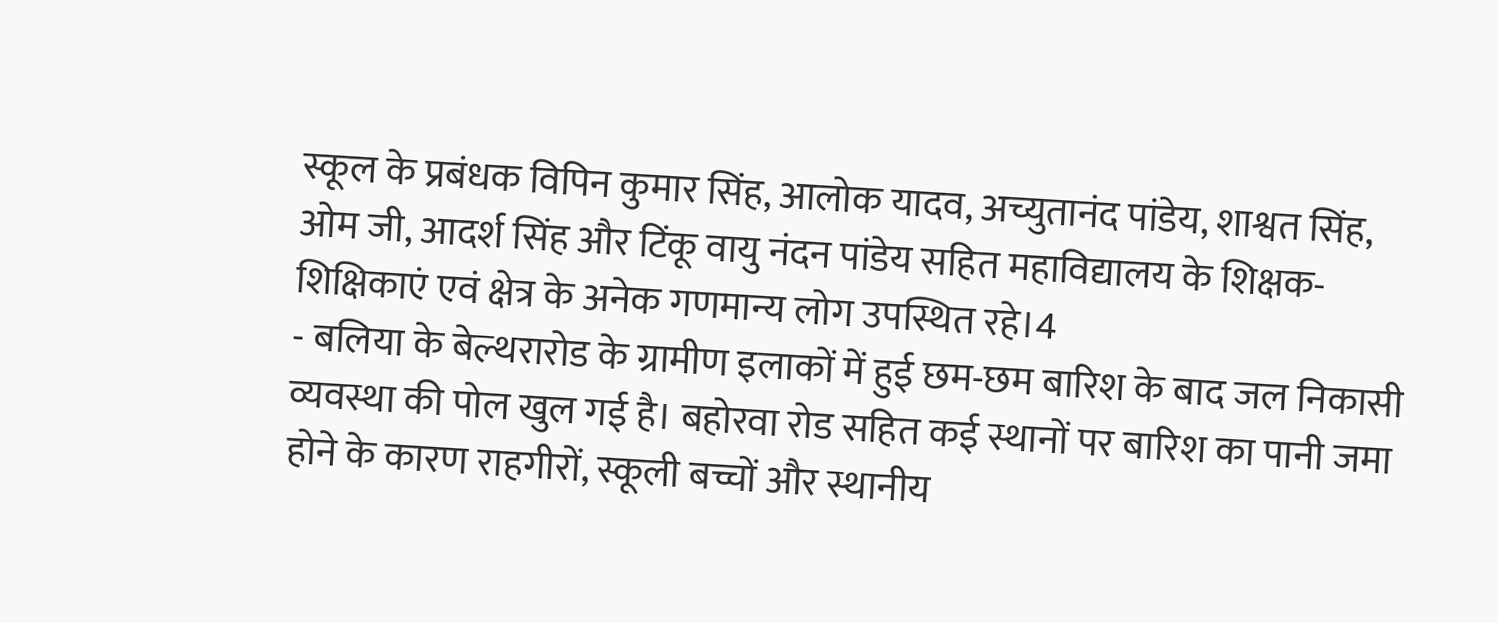स्कूल के प्रबंधक विपिन कुमार सिंह, आलोक यादव, अच्युतानंद पांडेय, शाश्वत सिंह, ओम जी, आदर्श सिंह और टिंकू वायु नंदन पांडेय सहित महाविद्यालय के शिक्षक-शिक्षिकाएं एवं क्षेत्र के अनेक गणमान्य लोग उपस्थित रहे।4
- बलिया के बेल्थरारोड के ग्रामीण इलाकों में हुई छम-छम बारिश के बाद जल निकासी व्यवस्था की पोल खुल गई है। बहोरवा रोड सहित कई स्थानों पर बारिश का पानी जमा होने के कारण राहगीरों, स्कूली बच्चों और स्थानीय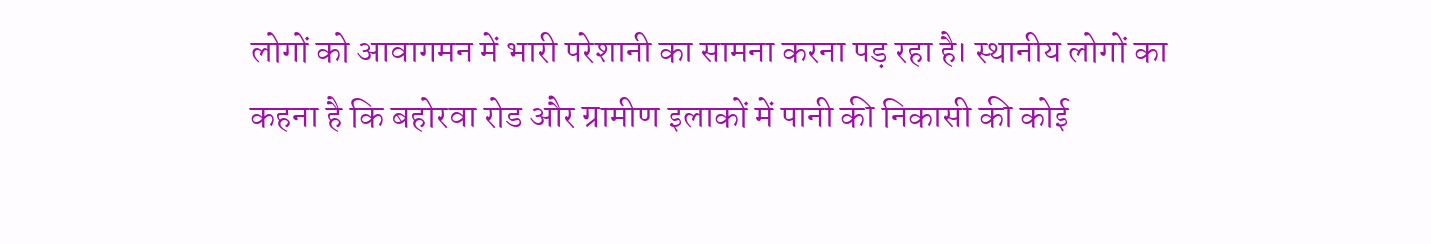लोगों को आवागमन में भारी परेशानी का सामना करना पड़ रहा है। स्थानीय लोगों का कहना है कि बहोरवा रोड और ग्रामीण इलाकों में पानी की निकासी की कोई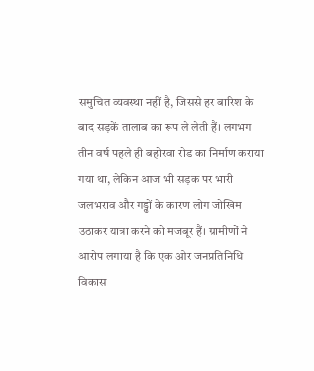समुचित व्यवस्था नहीं है, जिससे हर बारिश के बाद सड़कें तालाब का रूप ले लेती हैं। लगभग तीन वर्ष पहले ही बहोरवा रोड का निर्माण कराया गया था, लेकिन आज भी सड़क पर भारी जलभराव और गड्ढों के कारण लोग जोखिम उठाकर यात्रा करने को मजबूर हैं। ग्रामीणों ने आरोप लगाया है कि एक ओर जनप्रतिनिधि विकास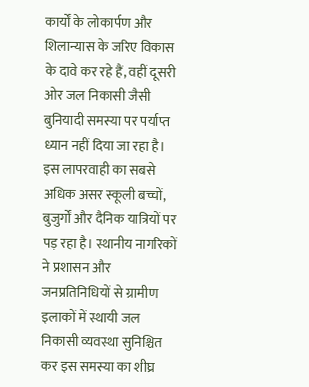कार्यों के लोकार्पण और शिलान्यास के जरिए विकास के दावे कर रहे हैं, वहीं दूसरी ओर जल निकासी जैसी बुनियादी समस्या पर पर्याप्त ध्यान नहीं दिया जा रहा है। इस लापरवाही का सबसे अधिक असर स्कूली बच्चों, बुजुर्गों और दैनिक यात्रियों पर पड़ रहा है। स्थानीय नागरिकों ने प्रशासन और जनप्रतिनिधियों से ग्रामीण इलाकों में स्थायी जल निकासी व्यवस्था सुनिश्चित कर इस समस्या का शीघ्र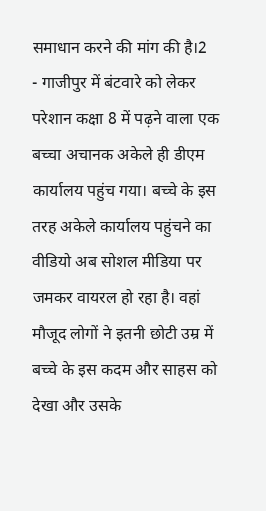समाधान करने की मांग की है।2
- गाजीपुर में बंटवारे को लेकर परेशान कक्षा 8 में पढ़ने वाला एक बच्चा अचानक अकेले ही डीएम कार्यालय पहुंच गया। बच्चे के इस तरह अकेले कार्यालय पहुंचने का वीडियो अब सोशल मीडिया पर जमकर वायरल हो रहा है। वहां मौजूद लोगों ने इतनी छोटी उम्र में बच्चे के इस कदम और साहस को देखा और उसके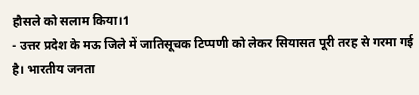हौसले को सलाम किया।1
- उत्तर प्रदेश के मऊ जिले में जातिसूचक टिप्पणी को लेकर सियासत पूरी तरह से गरमा गई है। भारतीय जनता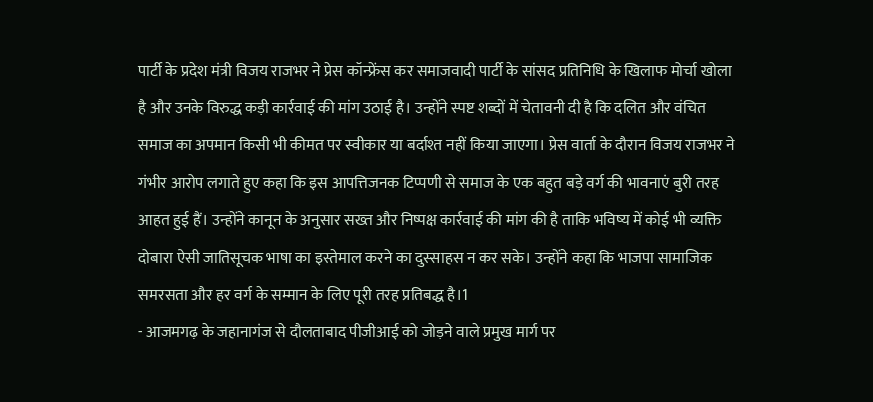पार्टी के प्रदेश मंत्री विजय राजभर ने प्रेस कॉन्फ्रेंस कर समाजवादी पार्टी के सांसद प्रतिनिधि के खिलाफ मोर्चा खोला है और उनके विरुद्ध कड़ी कार्रवाई की मांग उठाई है। उन्होंने स्पष्ट शब्दों में चेतावनी दी है कि दलित और वंचित समाज का अपमान किसी भी कीमत पर स्वीकार या बर्दाश्त नहीं किया जाएगा। प्रेस वार्ता के दौरान विजय राजभर ने गंभीर आरोप लगाते हुए कहा कि इस आपत्तिजनक टिप्पणी से समाज के एक बहुत बड़े वर्ग की भावनाएं बुरी तरह आहत हुई हैं। उन्होंने कानून के अनुसार सख्त और निष्पक्ष कार्रवाई की मांग की है ताकि भविष्य में कोई भी व्यक्ति दोबारा ऐसी जातिसूचक भाषा का इस्तेमाल करने का दुस्साहस न कर सके। उन्होंने कहा कि भाजपा सामाजिक समरसता और हर वर्ग के सम्मान के लिए पूरी तरह प्रतिबद्ध है।1
- आजमगढ़ के जहानागंज से दौलताबाद पीजीआई को जोड़ने वाले प्रमुख मार्ग पर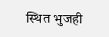स्थित भुजही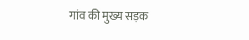गांव की मुख्य सड़क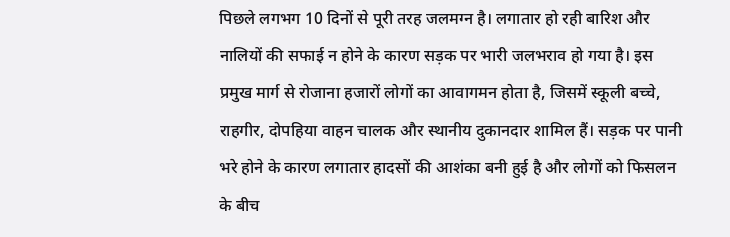पिछले लगभग 10 दिनों से पूरी तरह जलमग्न है। लगातार हो रही बारिश और नालियों की सफाई न होने के कारण सड़क पर भारी जलभराव हो गया है। इस प्रमुख मार्ग से रोजाना हजारों लोगों का आवागमन होता है, जिसमें स्कूली बच्चे, राहगीर, दोपहिया वाहन चालक और स्थानीय दुकानदार शामिल हैं। सड़क पर पानी भरे होने के कारण लगातार हादसों की आशंका बनी हुई है और लोगों को फिसलन के बीच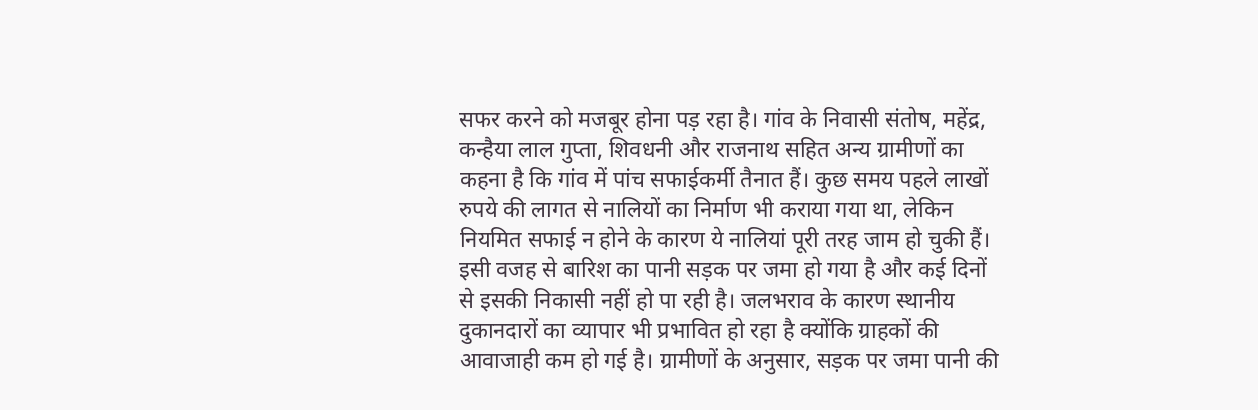सफर करने को मजबूर होना पड़ रहा है। गांव के निवासी संतोष, महेंद्र, कन्हैया लाल गुप्ता, शिवधनी और राजनाथ सहित अन्य ग्रामीणों का कहना है कि गांव में पांच सफाईकर्मी तैनात हैं। कुछ समय पहले लाखों रुपये की लागत से नालियों का निर्माण भी कराया गया था, लेकिन नियमित सफाई न होने के कारण ये नालियां पूरी तरह जाम हो चुकी हैं। इसी वजह से बारिश का पानी सड़क पर जमा हो गया है और कई दिनों से इसकी निकासी नहीं हो पा रही है। जलभराव के कारण स्थानीय दुकानदारों का व्यापार भी प्रभावित हो रहा है क्योंकि ग्राहकों की आवाजाही कम हो गई है। ग्रामीणों के अनुसार, सड़क पर जमा पानी की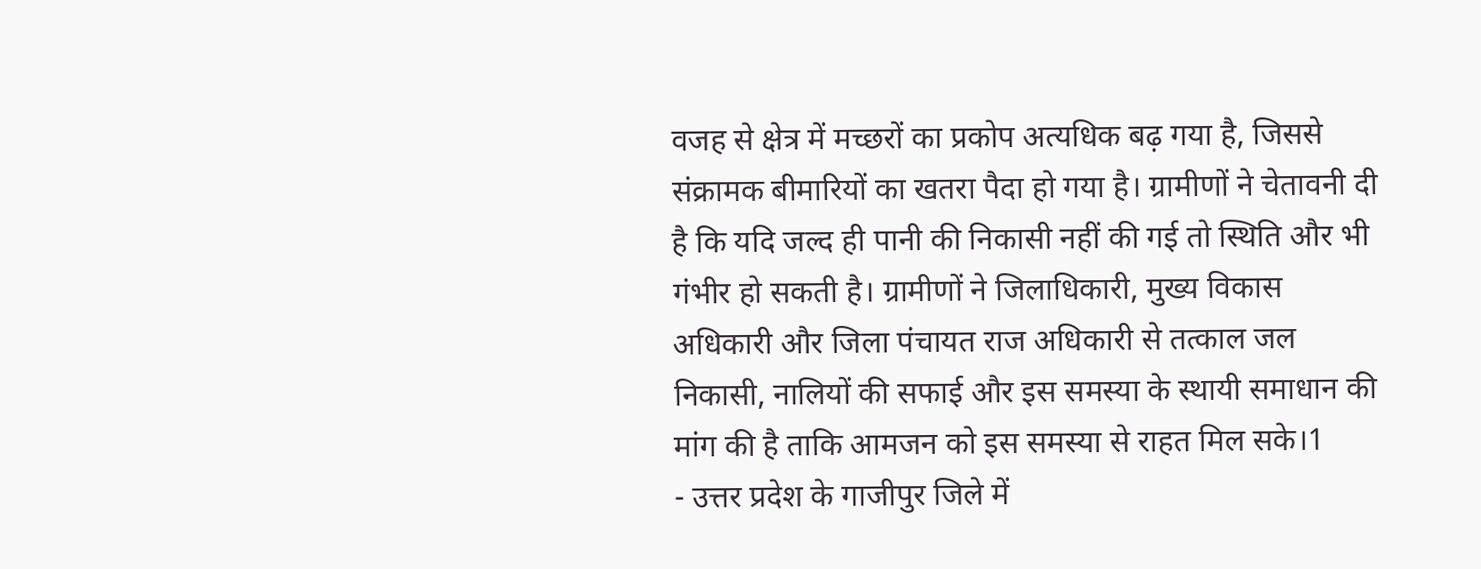वजह से क्षेत्र में मच्छरों का प्रकोप अत्यधिक बढ़ गया है, जिससे संक्रामक बीमारियों का खतरा पैदा हो गया है। ग्रामीणों ने चेतावनी दी है कि यदि जल्द ही पानी की निकासी नहीं की गई तो स्थिति और भी गंभीर हो सकती है। ग्रामीणों ने जिलाधिकारी, मुख्य विकास अधिकारी और जिला पंचायत राज अधिकारी से तत्काल जल निकासी, नालियों की सफाई और इस समस्या के स्थायी समाधान की मांग की है ताकि आमजन को इस समस्या से राहत मिल सके।1
- उत्तर प्रदेश के गाजीपुर जिले में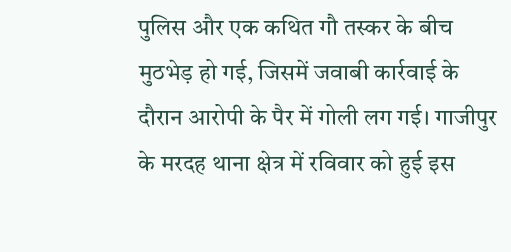पुलिस और एक कथित गौ तस्कर के बीच मुठभेड़ हो गई, जिसमें जवाबी कार्रवाई के दौरान आरोपी के पैर में गोली लग गई। गाजीपुर के मरदह थाना क्षेत्र में रविवार को हुई इस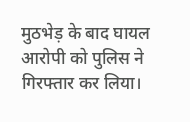मुठभेड़ के बाद घायल आरोपी को पुलिस ने गिरफ्तार कर लिया।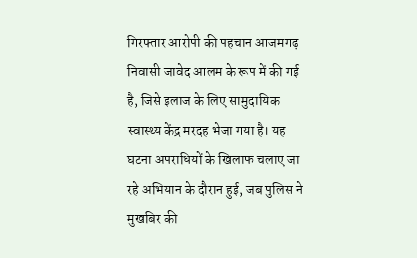गिरफ्तार आरोपी की पहचान आजमगढ़ निवासी जावेद आलम के रूप में की गई है, जिसे इलाज के लिए सामुदायिक स्वास्थ्य केंद्र मरदह भेजा गया है। यह घटना अपराधियों के खिलाफ चलाए जा रहे अभियान के दौरान हुई, जब पुलिस ने मुखबिर की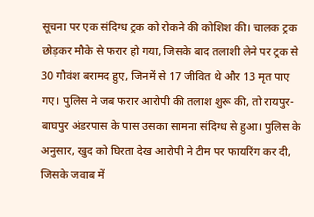सूचना पर एक संदिग्ध ट्रक को रोकने की कोशिश की। चालक ट्रक छोड़कर मौके से फरार हो गया, जिसके बाद तलाशी लेने पर ट्रक से 30 गौवंश बरामद हुए, जिनमें से 17 जीवित थे और 13 मृत पाए गए। पुलिस ने जब फरार आरोपी की तलाश शुरू की, तो रायपुर-बाघपुर अंडरपास के पास उसका सामना संदिग्ध से हुआ। पुलिस के अनुसार, खुद को घिरता देख आरोपी ने टीम पर फायरिंग कर दी, जिसके जवाब में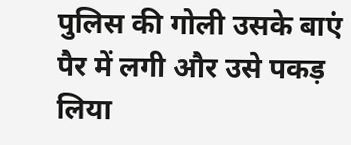पुलिस की गोली उसके बाएं पैर में लगी और उसे पकड़ लिया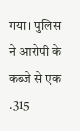गया। पुलिस ने आरोपी के कब्जे से एक .315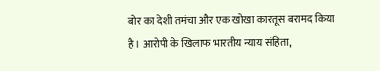बोर का देशी तमंचा और एक खोखा कारतूस बरामद किया है। आरोपी के खिलाफ भारतीय न्याय संहिता,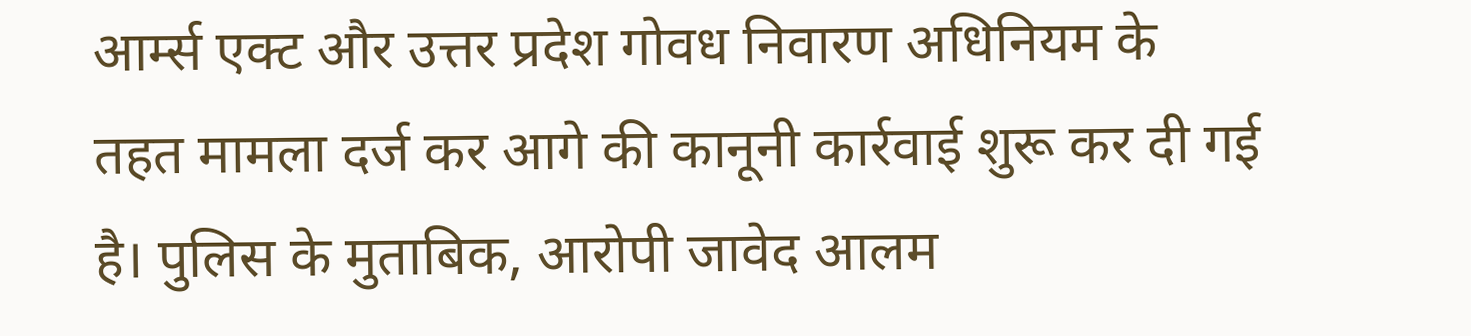आर्म्स एक्ट और उत्तर प्रदेश गोवध निवारण अधिनियम के तहत मामला दर्ज कर आगे की कानूनी कार्रवाई शुरू कर दी गई है। पुलिस के मुताबिक, आरोपी जावेद आलम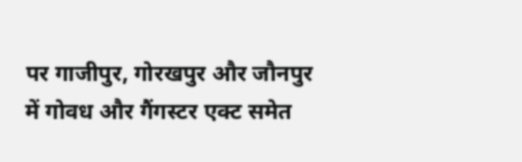पर गाजीपुर, गोरखपुर और जौनपुर में गोवध और गैंगस्टर एक्ट समेत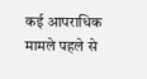कई आपराधिक मामले पहले से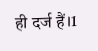ही दर्ज हैं।1